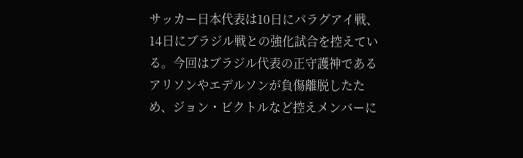サッカー日本代表は10日にパラグアイ戦、14日にブラジル戦との強化試合を控えている。今回はブラジル代表の正守護神であるアリソンやエデルソンが負傷離脱したため、ジョン・ビクトルなど控えメンバーに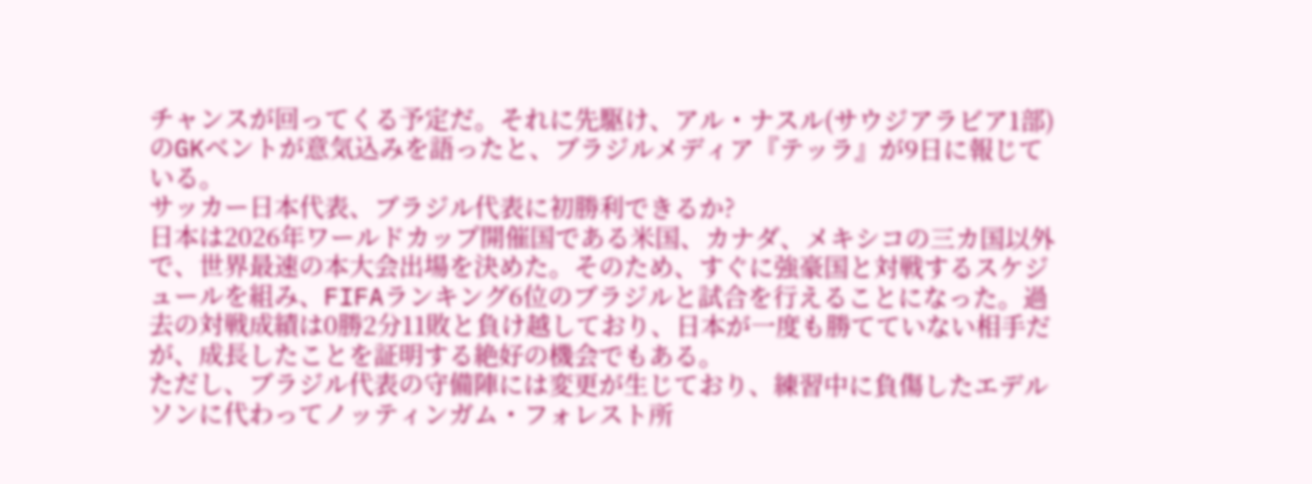チャンスが回ってくる予定だ。それに先駆け、アル・ナスル(サウジアラビア1部)のGKベントが意気込みを語ったと、ブラジルメディア『テッラ』が9日に報じている。
サッカー日本代表、ブラジル代表に初勝利できるか?
日本は2026年ワールドカップ開催国である米国、カナダ、メキシコの三カ国以外で、世界最速の本大会出場を決めた。そのため、すぐに強豪国と対戦するスケジュールを組み、FIFAランキング6位のブラジルと試合を行えることになった。過去の対戦成績は0勝2分11敗と負け越しており、日本が一度も勝てていない相手だが、成長したことを証明する絶好の機会でもある。
ただし、ブラジル代表の守備陣には変更が生じており、練習中に負傷したエデルソンに代わってノッティンガム・フォレスト所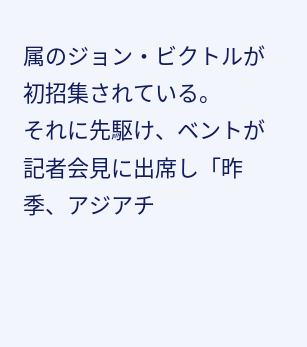属のジョン・ビクトルが初招集されている。
それに先駆け、ベントが記者会見に出席し「昨季、アジアチ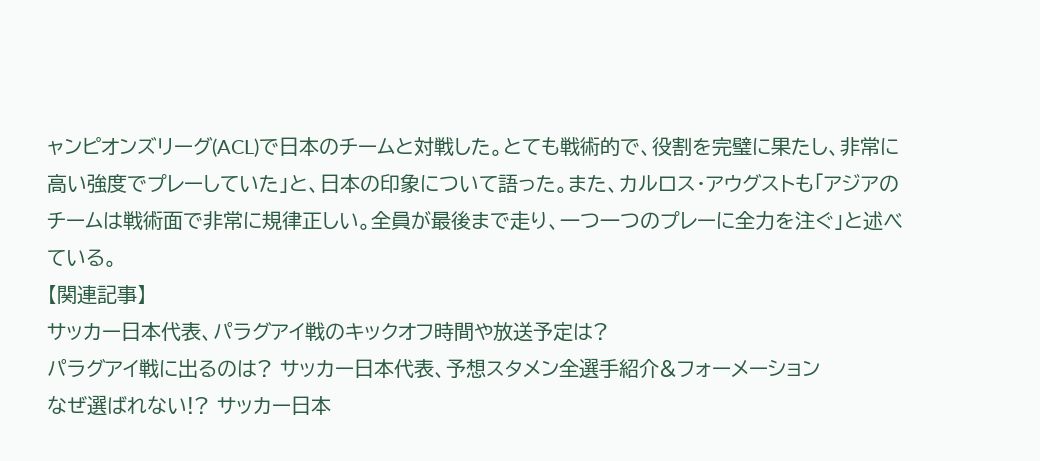ャンピオンズリーグ(ACL)で日本のチームと対戦した。とても戦術的で、役割を完璧に果たし、非常に高い強度でプレーしていた」と、日本の印象について語った。また、カルロス・アウグストも「アジアのチームは戦術面で非常に規律正しい。全員が最後まで走り、一つ一つのプレーに全力を注ぐ」と述べている。
【関連記事】
サッカー日本代表、パラグアイ戦のキックオフ時間や放送予定は?
パラグアイ戦に出るのは? サッカー日本代表、予想スタメン全選手紹介&フォーメーション
なぜ選ばれない!? サッカー日本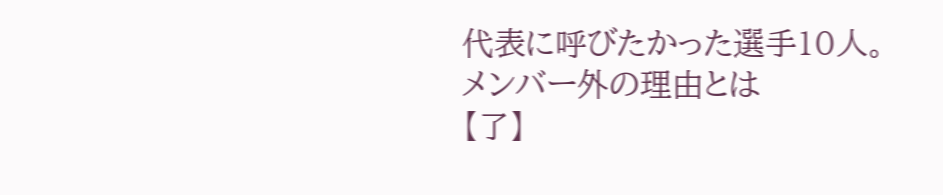代表に呼びたかった選手10人。メンバー外の理由とは
【了】